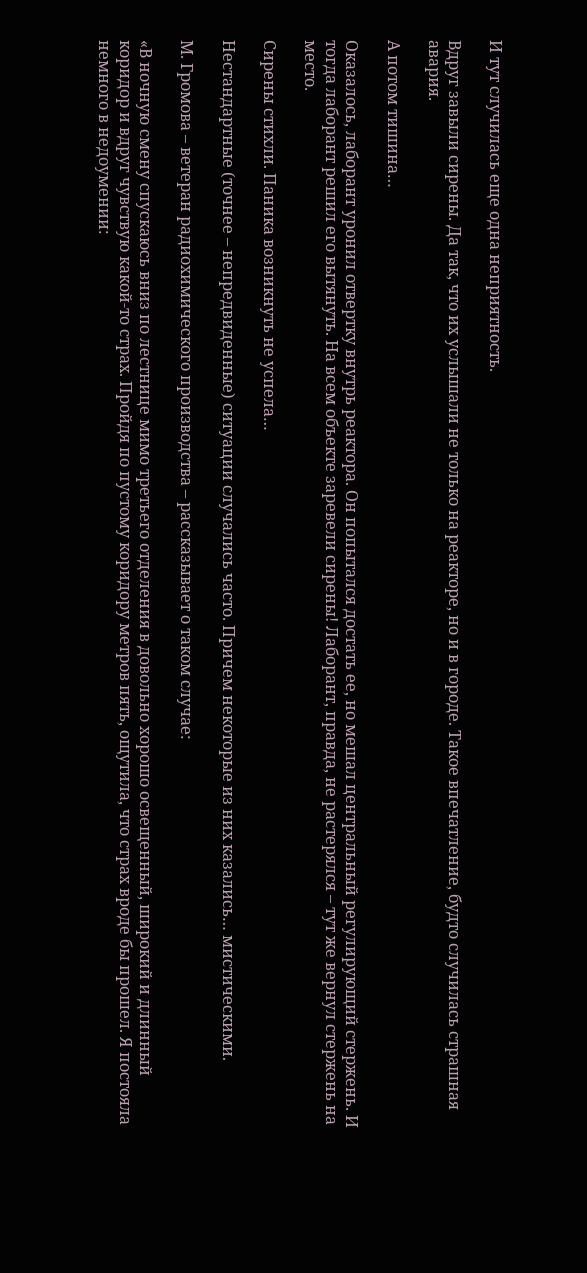И тут случилась еще одна неприятность.

Вдруг завыли сирены. Да так, что их услышали не только на реакторе, но и в городе. Такое впечатление, будто случилась страшная авария.

А потом тишина…

Оказалось, лаборант уронил отвертку внутрь реактора. Он попытался достать ее, но мешал центральный регулирующий стержень. И тогда лаборант решил его вытянуть. На всем объекте заревели сирены! Лаборант, правда, не растерялся – тут же вернул стержень на место.

Сирены стихли. Паника возникнуть не успела…

Нестандартные (точнее – непредвиденные) ситуации случались часто. Причем некоторые из них казались… мистическими.

М. Громова – ветеран радиохимического производства – рассказывает о таком случае:

«В ночную смену спускаюсь вниз по лестнице мимо третьего отделения в довольно хорошо освещенный, широкий и длинный коридор и вдруг чувствую какой-то страх. Пройдя по пустому коридору метров пять, ощутила, что страх вроде бы прошел. Я постояла немного в недоумении: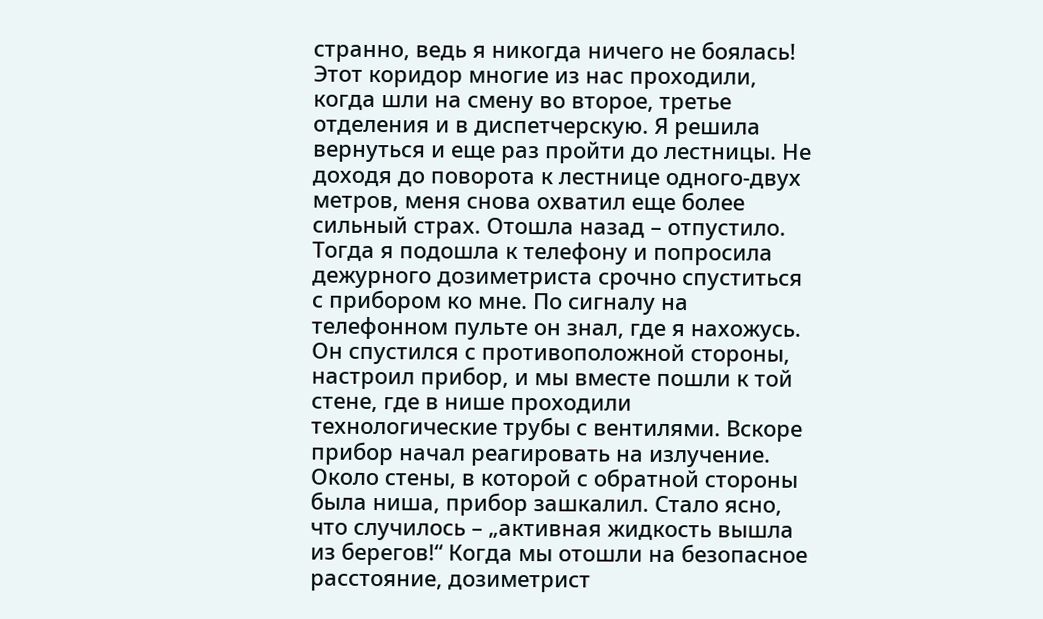странно, ведь я никогда ничего не боялась! Этот коридор многие из нас проходили, когда шли на смену во второе, третье отделения и в диспетчерскую. Я решила вернуться и еще раз пройти до лестницы. Не доходя до поворота к лестнице одного-двух метров, меня снова охватил еще более сильный страх. Отошла назад – отпустило. Тогда я подошла к телефону и попросила дежурного дозиметриста срочно спуститься с прибором ко мне. По сигналу на телефонном пульте он знал, где я нахожусь. Он спустился с противоположной стороны, настроил прибор, и мы вместе пошли к той стене, где в нише проходили технологические трубы с вентилями. Вскоре прибор начал реагировать на излучение. Около стены, в которой с обратной стороны была ниша, прибор зашкалил. Стало ясно, что случилось – „активная жидкость вышла из берегов!“ Когда мы отошли на безопасное расстояние, дозиметрист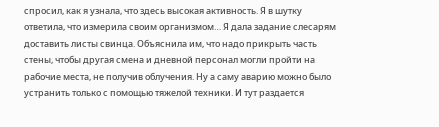спросил, как я узнала, что здесь высокая активность. Я в шутку ответила, что измерила своим организмом… Я дала задание слесарям доставить листы свинца. Объяснила им, что надо прикрыть часть стены, чтобы другая смена и дневной персонал могли пройти на рабочие места, не получив облучения. Ну а саму аварию можно было устранить только с помощью тяжелой техники. И тут раздается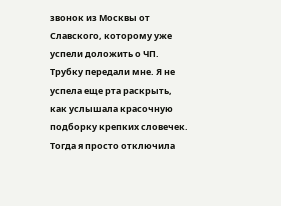звонок из Москвы от Славского, которому уже успели доложить о ЧП. Трубку передали мне. Я не успела еще рта раскрыть, как услышала красочную подборку крепких словечек. Тогда я просто отключила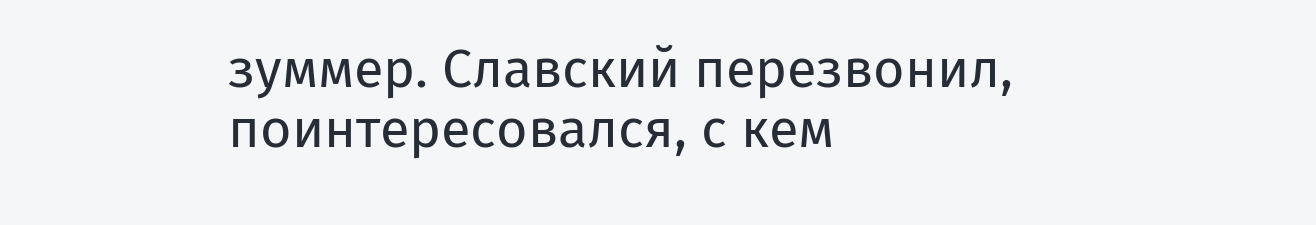зуммер. Славский перезвонил, поинтересовался, с кем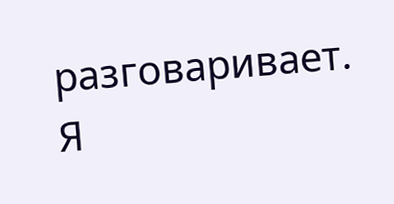разговаривает. Я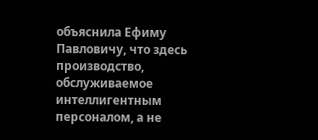объяснила Ефиму Павловичу, что здесь производство, обслуживаемое интеллигентным персоналом, а не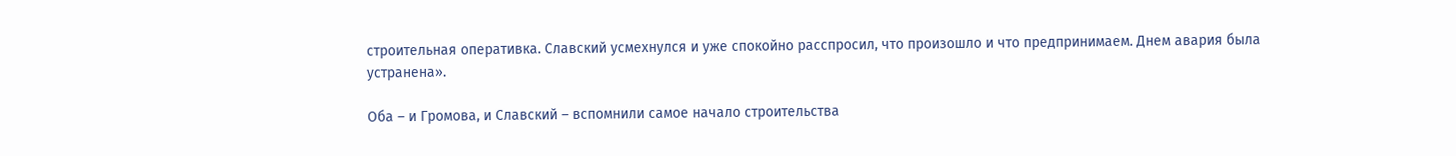строительная оперативка. Славский усмехнулся и уже спокойно расспросил, что произошло и что предпринимаем. Днем авария была устранена».

Оба – и Громова, и Славский – вспомнили самое начало строительства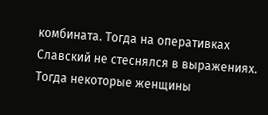комбината. Тогда на оперативках Славский не стеснялся в выражениях. Тогда некоторые женщины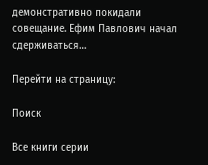демонстративно покидали совещание. Ефим Павлович начал сдерживаться…

Перейти на страницу:

Поиск

Все книги серии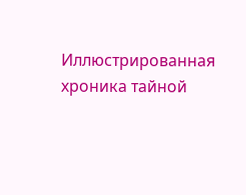Иллюстрированная хроника тайной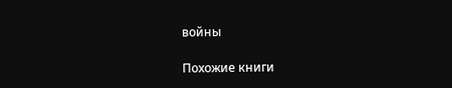войны

Похожие книги